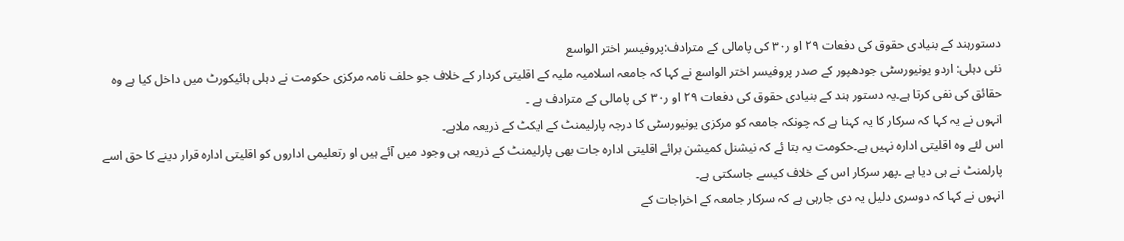دستورہند کے بنیادی حقوق کی دفعات ۲۹ او ر۳۰ کی پامالی کے مترادف:پروفیسر اختر الواسع
نئی دہلی: اردو یونیورسٹی جودھپور کے صدر پروفیسر اختر الواسع نے کہا کہ جامعہ اسلامیہ ملیہ کے اقلیتی کردار کے خلاف جو حلف نامہ مرکزی حکومت نے دہلی ہائیکورٹ میں داخل کیا ہے وہ حقائق کی نفی کرتا ہے۔یہ دستور ہند کے بنیادی حقوق کی دفعات ۲۹ او ر۳۰ کی پامالی کے مترادف ہے ۔
انہوں نے یہ کہا کہ سرکار کا یہ کہنا ہے کہ چونکہ جامعہ کو مرکزی یونیورسٹی کا درجہ پارلیمنٹ کے ایکٹ کے ذریعہ ملاہے۔
اس لئے وہ اقلیتی ادارہ نہیں ہے۔حکومت یہ بتا ئے کہ نیشنل کمیشن برائے اقلیتی ادارہ جات بھی پارلیمنٹ کے ذریعہ ہی وجود میں آئے ہیں او رتعلیمی اداروں کو اقلیتی ادارہ قرار دینے کا حق اسے پارلمنٹ نے ہی دیا ہے ۔پھر سرکار اس کے خلاف کیسے جاسکتی ہے۔
انہوں نے کہا کہ دوسری دلیل یہ دی جارہی ہے کہ سرکار جامعہ کے اخراجات کے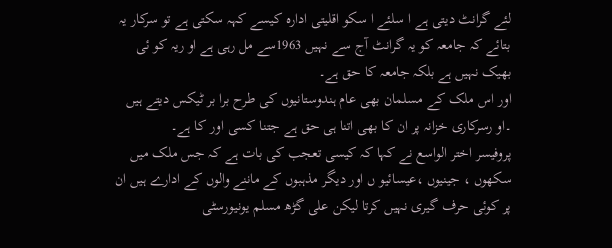لئے گرانٹ دیتی ہے ا سلئے ا سکو اقلیتی ادارہ کیسے کہہ سکتی ہے تو سرکار یہ بتائے کہ جامعہ کو یہ گرانٹ آج سے نہیں 1963سے مل رہی ہے او ریہ کو ئی بھیک نہیں ہے بلکہ جامعہ کا حق ہے۔
اور اس ملک کے مسلمان بھی عام ہندوستانیوں کی طرح برا بر ٹیکس دیتے ہیں ۔او رسرکاری خزانہ پر ان کا بھی اتنا ہی حق ہے جتنا کسی اور کا ہے۔
پروفیسر اختر الواسع نے کہا کہ کیسی تعجب کی بات ہے کہ جس ملک میں سکھوں ، جینیوں ،عیسائیو ں اور دیگر مذہبوں کے ماننے والوں کے ادارے ہیں ان پر کوئی حرف گیری نہیں کرتا لیکن علی گڑھ مسلم یونیورسٹی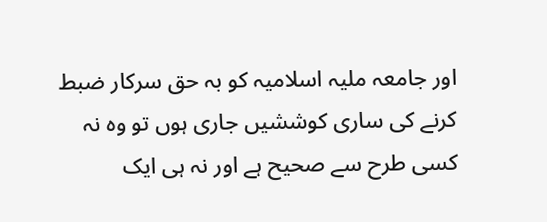اور جامعہ ملیہ اسلامیہ کو بہ حق سرکار ضبط کرنے کی ساری کوششیں جاری ہوں تو وہ نہ کسی طرح سے صحیح ہے اور نہ ہی ایک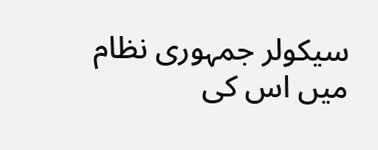سیکولر جمہوری نظام میں اس کی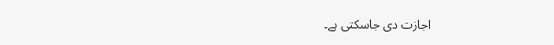اجازت دی جاسکتی ہے۔